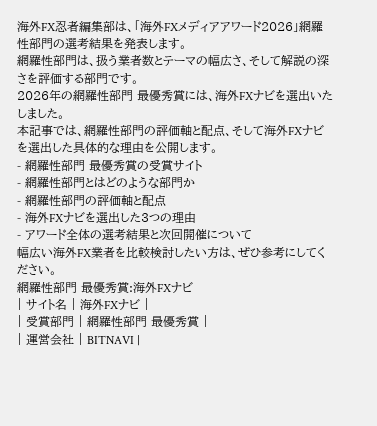海外FX忍者編集部は、「海外FXメディアアワード2026」網羅性部門の選考結果を発表します。
網羅性部門は、扱う業者数とテーマの幅広さ、そして解説の深さを評価する部門です。
2026年の網羅性部門 最優秀賞には、海外FXナビを選出いたしました。
本記事では、網羅性部門の評価軸と配点、そして海外FXナビを選出した具体的な理由を公開します。
- 網羅性部門 最優秀賞の受賞サイト
- 網羅性部門とはどのような部門か
- 網羅性部門の評価軸と配点
- 海外FXナビを選出した3つの理由
- アワード全体の選考結果と次回開催について
幅広い海外FX業者を比較検討したい方は、ぜひ参考にしてください。
網羅性部門 最優秀賞:海外FXナビ
| サイト名 | 海外FXナビ |
| 受賞部門 | 網羅性部門 最優秀賞 |
| 運営会社 | BITNAVI |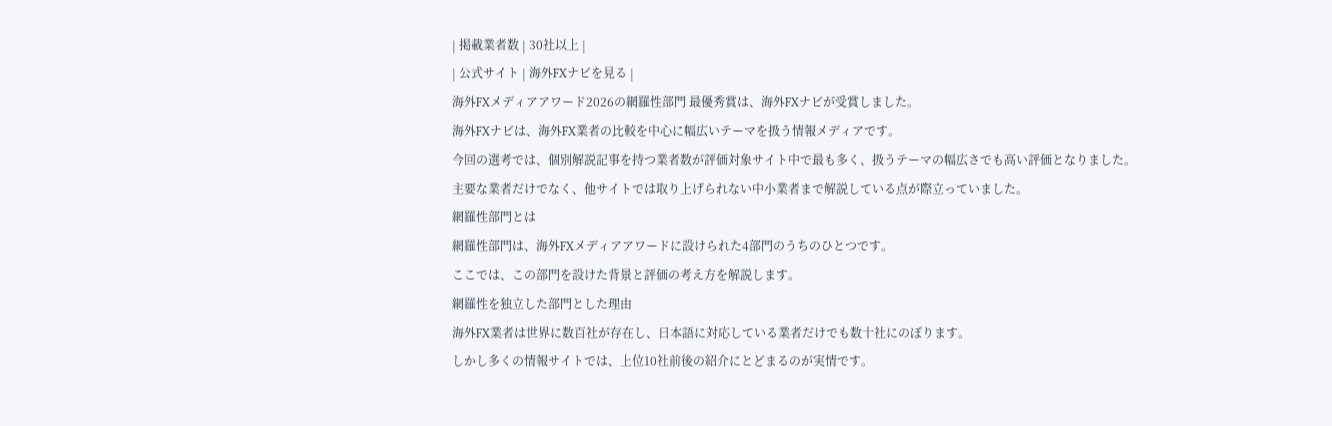| 掲載業者数 | 30社以上 |
| 公式サイト | 海外FXナビを見る |
海外FXメディアアワード2026の網羅性部門 最優秀賞は、海外FXナビが受賞しました。
海外FXナビは、海外FX業者の比較を中心に幅広いテーマを扱う情報メディアです。
今回の選考では、個別解説記事を持つ業者数が評価対象サイト中で最も多く、扱うテーマの幅広さでも高い評価となりました。
主要な業者だけでなく、他サイトでは取り上げられない中小業者まで解説している点が際立っていました。
網羅性部門とは
網羅性部門は、海外FXメディアアワードに設けられた4部門のうちのひとつです。
ここでは、この部門を設けた背景と評価の考え方を解説します。
網羅性を独立した部門とした理由
海外FX業者は世界に数百社が存在し、日本語に対応している業者だけでも数十社にのぼります。
しかし多くの情報サイトでは、上位10社前後の紹介にとどまるのが実情です。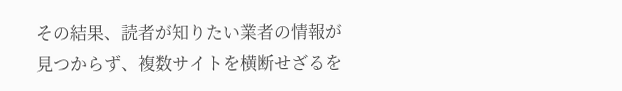その結果、読者が知りたい業者の情報が見つからず、複数サイトを横断せざるを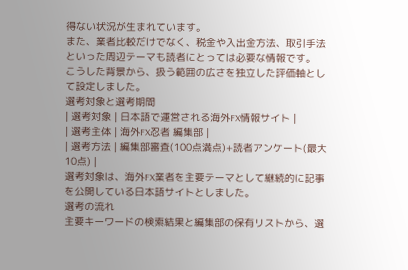得ない状況が生まれています。
また、業者比較だけでなく、税金や入出金方法、取引手法といった周辺テーマも読者にとっては必要な情報です。
こうした背景から、扱う範囲の広さを独立した評価軸として設定しました。
選考対象と選考期間
| 選考対象 | 日本語で運営される海外FX情報サイト |
| 選考主体 | 海外FX忍者 編集部 |
| 選考方法 | 編集部審査(100点満点)+読者アンケート(最大10点) |
選考対象は、海外FX業者を主要テーマとして継続的に記事を公開している日本語サイトとしました。
選考の流れ
主要キーワードの検索結果と編集部の保有リストから、選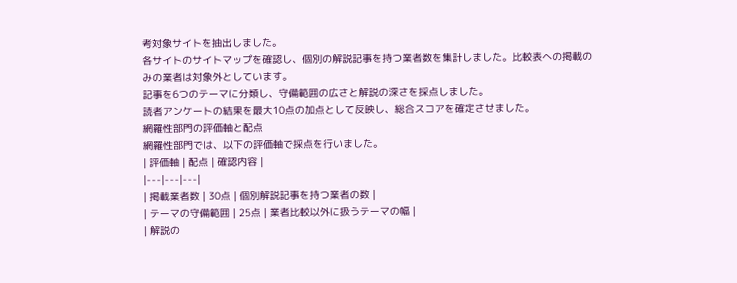考対象サイトを抽出しました。
各サイトのサイトマップを確認し、個別の解説記事を持つ業者数を集計しました。比較表への掲載のみの業者は対象外としています。
記事を6つのテーマに分類し、守備範囲の広さと解説の深さを採点しました。
読者アンケートの結果を最大10点の加点として反映し、総合スコアを確定させました。
網羅性部門の評価軸と配点
網羅性部門では、以下の評価軸で採点を行いました。
| 評価軸 | 配点 | 確認内容 |
|---|---|---|
| 掲載業者数 | 30点 | 個別解説記事を持つ業者の数 |
| テーマの守備範囲 | 25点 | 業者比較以外に扱うテーマの幅 |
| 解説の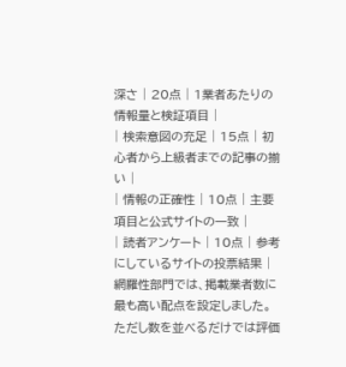深さ | 20点 | 1業者あたりの情報量と検証項目 |
| 検索意図の充足 | 15点 | 初心者から上級者までの記事の揃い |
| 情報の正確性 | 10点 | 主要項目と公式サイトの一致 |
| 読者アンケート | 10点 | 参考にしているサイトの投票結果 |
網羅性部門では、掲載業者数に最も高い配点を設定しました。
ただし数を並べるだけでは評価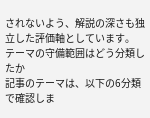されないよう、解説の深さも独立した評価軸としています。
テーマの守備範囲はどう分類したか
記事のテーマは、以下の6分類で確認しま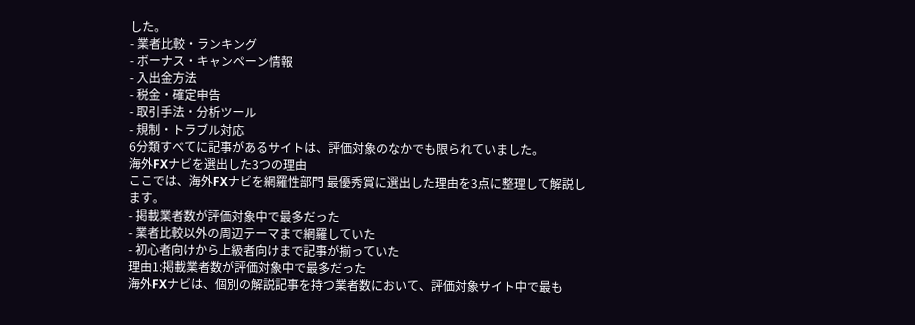した。
- 業者比較・ランキング
- ボーナス・キャンペーン情報
- 入出金方法
- 税金・確定申告
- 取引手法・分析ツール
- 規制・トラブル対応
6分類すべてに記事があるサイトは、評価対象のなかでも限られていました。
海外FXナビを選出した3つの理由
ここでは、海外FXナビを網羅性部門 最優秀賞に選出した理由を3点に整理して解説します。
- 掲載業者数が評価対象中で最多だった
- 業者比較以外の周辺テーマまで網羅していた
- 初心者向けから上級者向けまで記事が揃っていた
理由1:掲載業者数が評価対象中で最多だった
海外FXナビは、個別の解説記事を持つ業者数において、評価対象サイト中で最も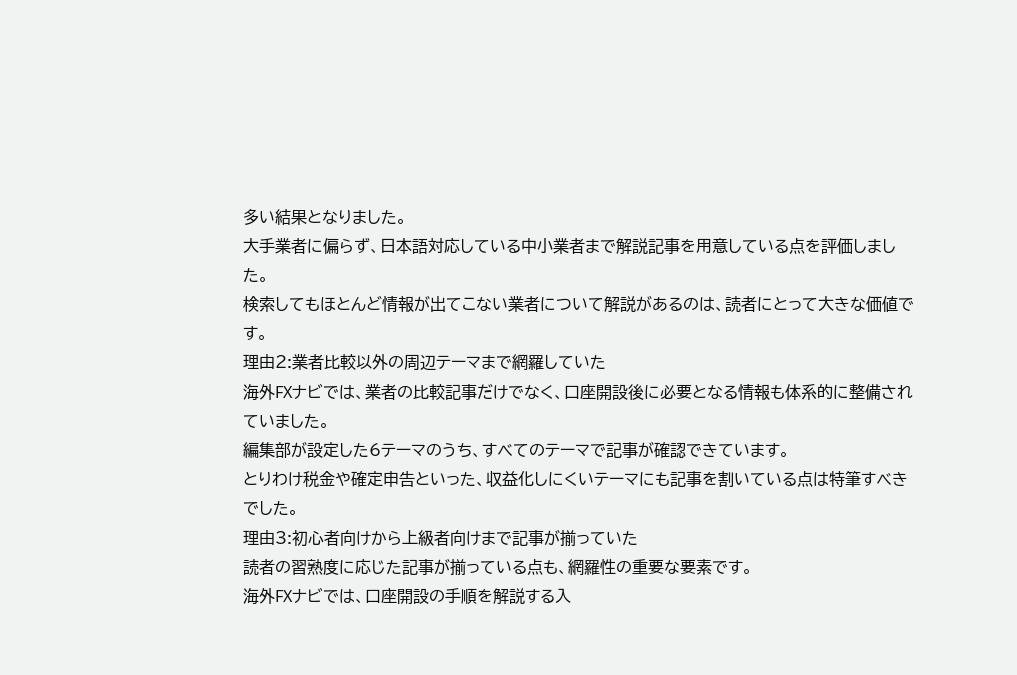多い結果となりました。
大手業者に偏らず、日本語対応している中小業者まで解説記事を用意している点を評価しました。
検索してもほとんど情報が出てこない業者について解説があるのは、読者にとって大きな価値です。
理由2:業者比較以外の周辺テーマまで網羅していた
海外FXナビでは、業者の比較記事だけでなく、口座開設後に必要となる情報も体系的に整備されていました。
編集部が設定した6テーマのうち、すべてのテーマで記事が確認できています。
とりわけ税金や確定申告といった、収益化しにくいテーマにも記事を割いている点は特筆すべきでした。
理由3:初心者向けから上級者向けまで記事が揃っていた
読者の習熟度に応じた記事が揃っている点も、網羅性の重要な要素です。
海外FXナビでは、口座開設の手順を解説する入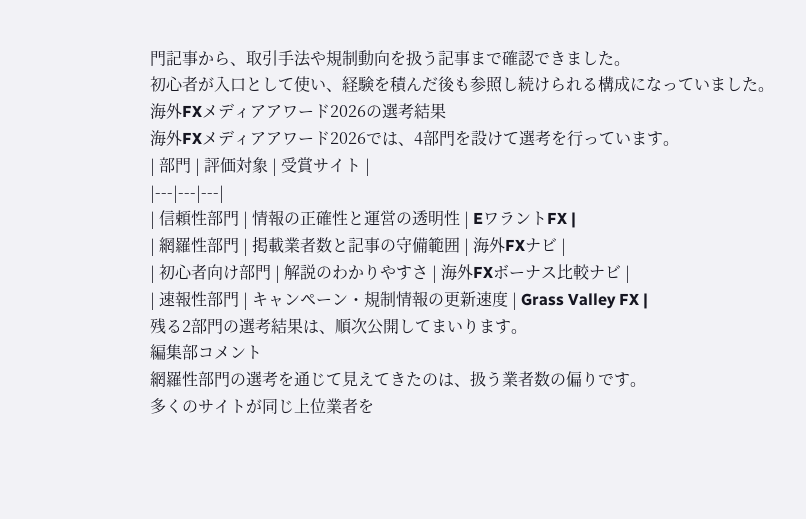門記事から、取引手法や規制動向を扱う記事まで確認できました。
初心者が入口として使い、経験を積んだ後も参照し続けられる構成になっていました。
海外FXメディアアワード2026の選考結果
海外FXメディアアワード2026では、4部門を設けて選考を行っています。
| 部門 | 評価対象 | 受賞サイト |
|---|---|---|
| 信頼性部門 | 情報の正確性と運営の透明性 | EワラントFX |
| 網羅性部門 | 掲載業者数と記事の守備範囲 | 海外FXナビ |
| 初心者向け部門 | 解説のわかりやすさ | 海外FXボーナス比較ナビ |
| 速報性部門 | キャンペーン・規制情報の更新速度 | Grass Valley FX |
残る2部門の選考結果は、順次公開してまいります。
編集部コメント
網羅性部門の選考を通じて見えてきたのは、扱う業者数の偏りです。
多くのサイトが同じ上位業者を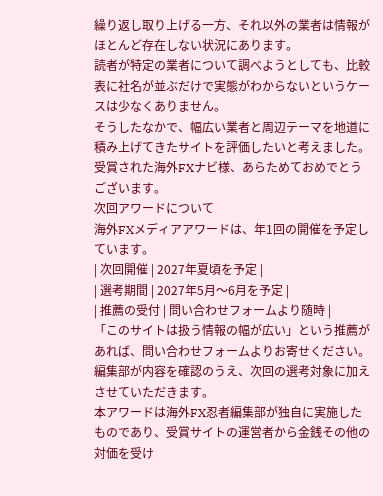繰り返し取り上げる一方、それ以外の業者は情報がほとんど存在しない状況にあります。
読者が特定の業者について調べようとしても、比較表に社名が並ぶだけで実態がわからないというケースは少なくありません。
そうしたなかで、幅広い業者と周辺テーマを地道に積み上げてきたサイトを評価したいと考えました。
受賞された海外FXナビ様、あらためておめでとうございます。
次回アワードについて
海外FXメディアアワードは、年1回の開催を予定しています。
| 次回開催 | 2027年夏頃を予定 |
| 選考期間 | 2027年5月〜6月を予定 |
| 推薦の受付 | 問い合わせフォームより随時 |
「このサイトは扱う情報の幅が広い」という推薦があれば、問い合わせフォームよりお寄せください。
編集部が内容を確認のうえ、次回の選考対象に加えさせていただきます。
本アワードは海外FX忍者編集部が独自に実施したものであり、受賞サイトの運営者から金銭その他の対価を受け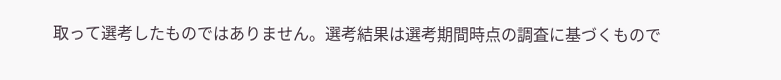取って選考したものではありません。選考結果は選考期間時点の調査に基づくもので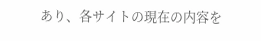あり、各サイトの現在の内容を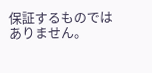保証するものではありません。